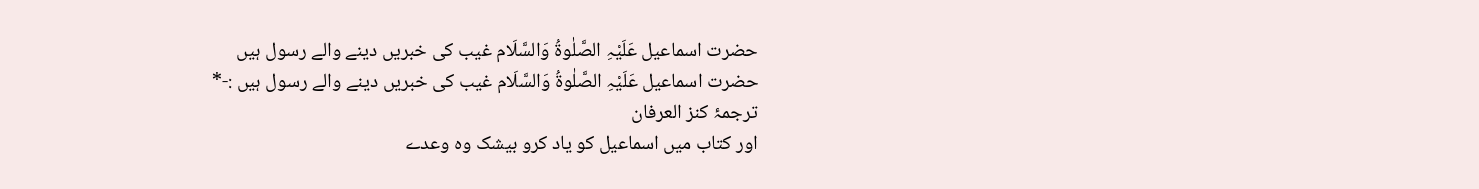حضرت اسماعیل عَلَیْہِ الصَّلٰوۃُ وَالسَّلَام غیب کی خبریں دینے والے رسول ہیں
حضرت اسماعیل عَلَیْہِ الصَّلٰوۃُ وَالسَّلَام غیب کی خبریں دینے والے رسول ہیں :-*
ترجمۂ کنز العرفان
اور کتاب میں اسماعیل کو یاد کرو بیشک وہ وعدے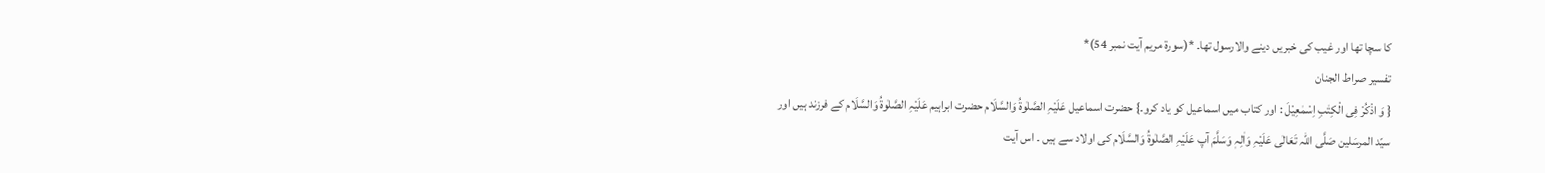کا سچا تھا اور غیب کی خبریں دینے والارسول تھا۔ *(سورۃ مریم آیت نمبر 54)*
تفسیر صراط الجنان
{ وَ اذْكُرْ فِی الْكِتٰبِ اِسْمٰعِیْلَ : اور کتاب میں اسماعیل کو یاد کرو۔} حضرت اسماعیل عَلَیْہِ الصَّلٰوۃُ وَالسَّلَام حضرت ابراہیم عَلَیْہِ الصَّلٰوۃُ وَالسَّلَام کے فرزند ہیں اور سیّد المرسَلین صَلَّی اللہ تَعَالٰی عَلَیْہِ وَاٰلِہٖ وَسَلَّمَ آپ عَلَیْہِ الصَّلٰوۃُ وَالسَّلَام کی اولاد سے ہیں ۔ اس آیت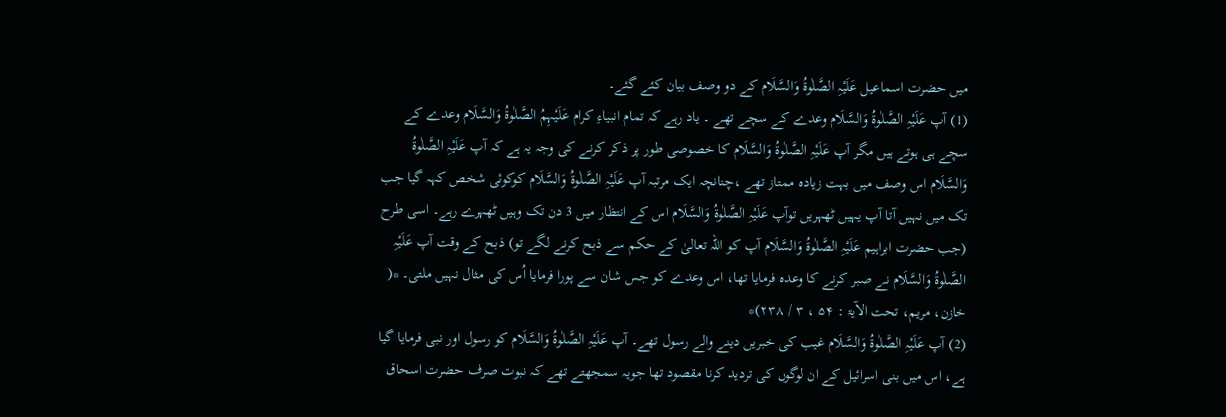میں حضرت اسماعیل عَلَیْہِ الصَّلٰوۃُ وَالسَّلَام کے دو وصف بیان کئے گئے۔
(1) آپ عَلَیْہِ الصَّلٰوۃُ وَالسَّلَام وعدے کے سچے تھے ۔ یاد رہے کہ تمام انبیاءِ کرام عَلَیْہِمُ الصَّلٰوۃُ وَالسَّلَام وعدے کے سچے ہی ہوتے ہیں مگر آپ عَلَیْہِ الصَّلٰوۃُ وَالسَّلَام کا خصوصی طور پر ذکر کرنے کی وجہ یہ ہے کہ آپ عَلَیْہِ الصَّلٰوۃُ وَالسَّلَام اس وصف میں بہت زیادہ ممتاز تھے ،چنانچہ ایک مرتبہ آپ عَلَیْہِ الصَّلٰوۃُ وَالسَّلَام کوکوئی شخص کہہ گیا جب تک میں نہیں آتا آپ یہیں ٹھہریں توآپ عَلَیْہِ الصَّلٰوۃُ وَالسَّلَام اس کے انتظار میں 3 دن تک وہیں ٹھہرے رہے۔ اسی طرح (جب حضرت ابراہیم عَلَیْہِ الصَّلٰوۃُ وَالسَّلَام آپ کو اللہ تعالیٰ کے حکم سے ذبح کرنے لگے تو) ذبح کے وقت آپ عَلَیْہِ الصَّلٰوۃُ وَالسَّلَام نے صبر کرنے کا وعدہ فرمایا تھا، اس وعدے کو جس شان سے پورا فرمایا اُس کی مثال نہیں ملتی۔ *( خازن، مریم، تحت الآیۃ : ۵۴ ، ۳ / ۲۳۸)*
(2) آپ عَلَیْہِ الصَّلٰوۃُ وَالسَّلَام غیب کی خبریں دینے والے رسول تھے۔ آپ عَلَیْہِ الصَّلٰوۃُ وَالسَّلَام کو رسول اور نبی فرمایا گیا ہے، اس میں بنی اسرائیل کے ان لوگوں کی تردید کرنا مقصود تھا جویہ سمجھتے تھے کہ نبوت صرف حضرت اسحاق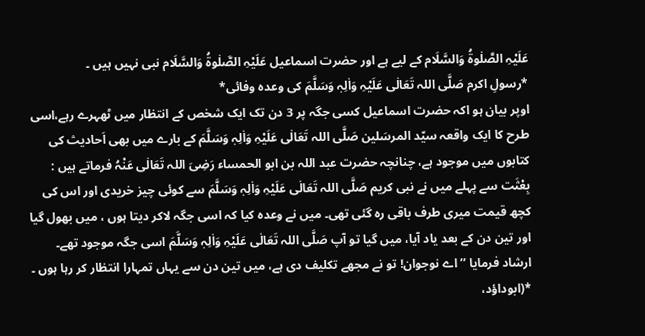عَلَیْہِ الصَّلٰوۃُ وَالسَّلَام کے لیے ہے اور حضرت اسماعیل عَلَیْہِ الصَّلٰوۃُ وَالسَّلَام نبی نہیں ہیں ۔
*رسولِ اکرم صَلَّی اللہ تَعَالٰی عَلَیْہِ وَاٰلِہٖ وَسَلَّمَ کی وعدہ وفائی*
اوپر بیان ہو اکہ حضرت اسماعیل کسی جگہ پر 3 دن تک ایک شخص کے انتظار میں ٹھہرے رہے،اسی طرح کا ایک واقعہ سیّد المرسَلین صَلَّی اللہ تَعَالٰی عَلَیْہِ وَاٰلِہٖ وَسَلَّمَ کے بارے میں بھی اَحادیث کی کتابوں میں موجود ہے، چنانچہ حضرت عبد اللہ بن ابو الحمساء رَضِیَ اللہ تَعَالٰی عَنْہُ فرماتے ہیں : بِعْثَت سے پہلے میں نے نبی کریم صَلَّی اللہ تَعَالٰی عَلَیْہِ وَاٰلِہٖ وَسَلَّمَ سے کوئی چیز خریدی اور اس کی کچھ قیمت میری طرف باقی رہ گئی تھی۔ میں نے وعدہ کیا کہ اسی جگہ لاکر دیتا ہوں ، میں بھول گیا اور تین دن کے بعد یاد آیا، میں گیا تو آپ صَلَّی اللہ تَعَالٰی عَلَیْہِ وَاٰلِہٖ وَسَلَّمَ اسی جگہ موجود تھے۔ ارشاد فرمایا ’’اے نوجوان! تو نے مجھے تکلیف دی ہے، میں تین دن سے یہاں تمہارا انتظار کر رہا ہوں ۔ *(ابوداؤد،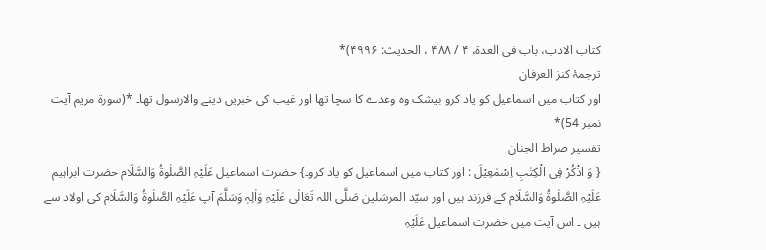کتاب الادب، باب فی العدۃ، ۴ / ۴۸۸ ، الحدیث: ۴۹۹۶)*
ترجمۂ کنز العرفان
اور کتاب میں اسماعیل کو یاد کرو بیشک وہ وعدے کا سچا تھا اور غیب کی خبریں دینے والارسول تھا۔ *(سورۃ مریم آیت نمبر 54)*
تفسیر صراط الجنان
{ وَ اذْكُرْ فِی الْكِتٰبِ اِسْمٰعِیْلَ : اور کتاب میں اسماعیل کو یاد کرو۔} حضرت اسماعیل عَلَیْہِ الصَّلٰوۃُ وَالسَّلَام حضرت ابراہیم عَلَیْہِ الصَّلٰوۃُ وَالسَّلَام کے فرزند ہیں اور سیّد المرسَلین صَلَّی اللہ تَعَالٰی عَلَیْہِ وَاٰلِہٖ وَسَلَّمَ آپ عَلَیْہِ الصَّلٰوۃُ وَالسَّلَام کی اولاد سے ہیں ۔ اس آیت میں حضرت اسماعیل عَلَیْہِ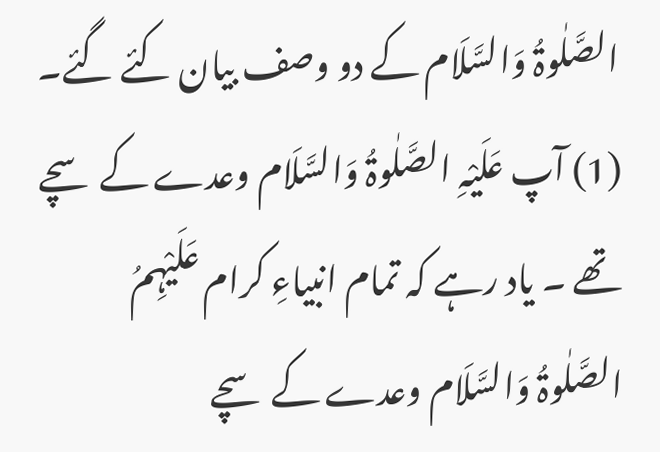الصَّلٰوۃُ وَالسَّلَام کے دو وصف بیان کئے گئے۔
(1) آپ عَلَیْہِ الصَّلٰوۃُ وَالسَّلَام وعدے کے سچے تھے ۔ یاد رہے کہ تمام انبیاءِ کرام عَلَیْہِمُ الصَّلٰوۃُ وَالسَّلَام وعدے کے سچے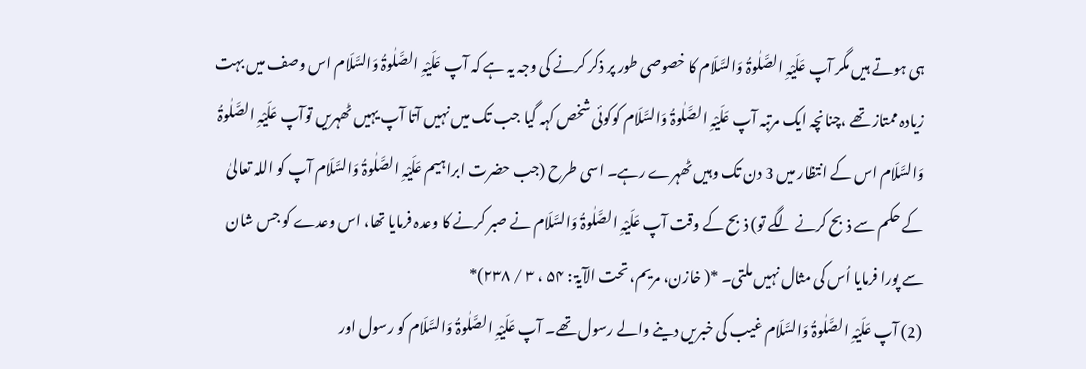ہی ہوتے ہیں مگر آپ عَلَیْہِ الصَّلٰوۃُ وَالسَّلَام کا خصوصی طور پر ذکر کرنے کی وجہ یہ ہے کہ آپ عَلَیْہِ الصَّلٰوۃُ وَالسَّلَام اس وصف میں بہت زیادہ ممتاز تھے ،چنانچہ ایک مرتبہ آپ عَلَیْہِ الصَّلٰوۃُ وَالسَّلَام کوکوئی شخص کہہ گیا جب تک میں نہیں آتا آپ یہیں ٹھہریں توآپ عَلَیْہِ الصَّلٰوۃُ وَالسَّلَام اس کے انتظار میں 3 دن تک وہیں ٹھہرے رہے۔ اسی طرح (جب حضرت ابراہیم عَلَیْہِ الصَّلٰوۃُ وَالسَّلَام آپ کو اللہ تعالیٰ کے حکم سے ذبح کرنے لگے تو) ذبح کے وقت آپ عَلَیْہِ الصَّلٰوۃُ وَالسَّلَام نے صبر کرنے کا وعدہ فرمایا تھا، اس وعدے کو جس شان سے پورا فرمایا اُس کی مثال نہیں ملتی۔ *( خازن، مریم، تحت الآیۃ : ۵۴ ، ۳ / ۲۳۸)*
(2) آپ عَلَیْہِ الصَّلٰوۃُ وَالسَّلَام غیب کی خبریں دینے والے رسول تھے۔ آپ عَلَیْہِ الصَّلٰوۃُ وَالسَّلَام کو رسول اور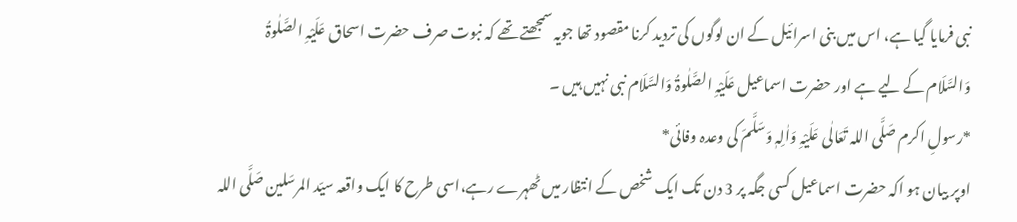نبی فرمایا گیا ہے، اس میں بنی اسرائیل کے ان لوگوں کی تردید کرنا مقصود تھا جویہ سمجھتے تھے کہ نبوت صرف حضرت اسحاق عَلَیْہِ الصَّلٰوۃُ وَالسَّلَام کے لیے ہے اور حضرت اسماعیل عَلَیْہِ الصَّلٰوۃُ وَالسَّلَام نبی نہیں ہیں ۔
*رسولِ اکرم صَلَّی اللہ تَعَالٰی عَلَیْہِ وَاٰلِہٖ وَسَلَّمَ کی وعدہ وفائی*
اوپر بیان ہو اکہ حضرت اسماعیل کسی جگہ پر 3 دن تک ایک شخص کے انتظار میں ٹھہرے رہے،اسی طرح کا ایک واقعہ سیّد المرسَلین صَلَّی اللہ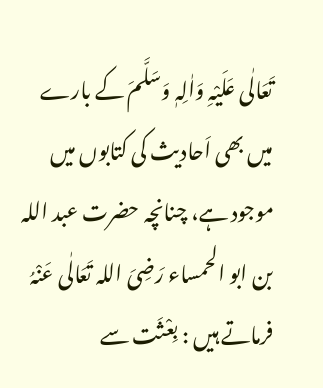تَعَالٰی عَلَیْہِ وَاٰلِہٖ وَسَلَّمَ کے بارے میں بھی اَحادیث کی کتابوں میں موجود ہے، چنانچہ حضرت عبد اللہ بن ابو الحمساء رَضِیَ اللہ تَعَالٰی عَنْہُ فرماتے ہیں : بِعْثَت سے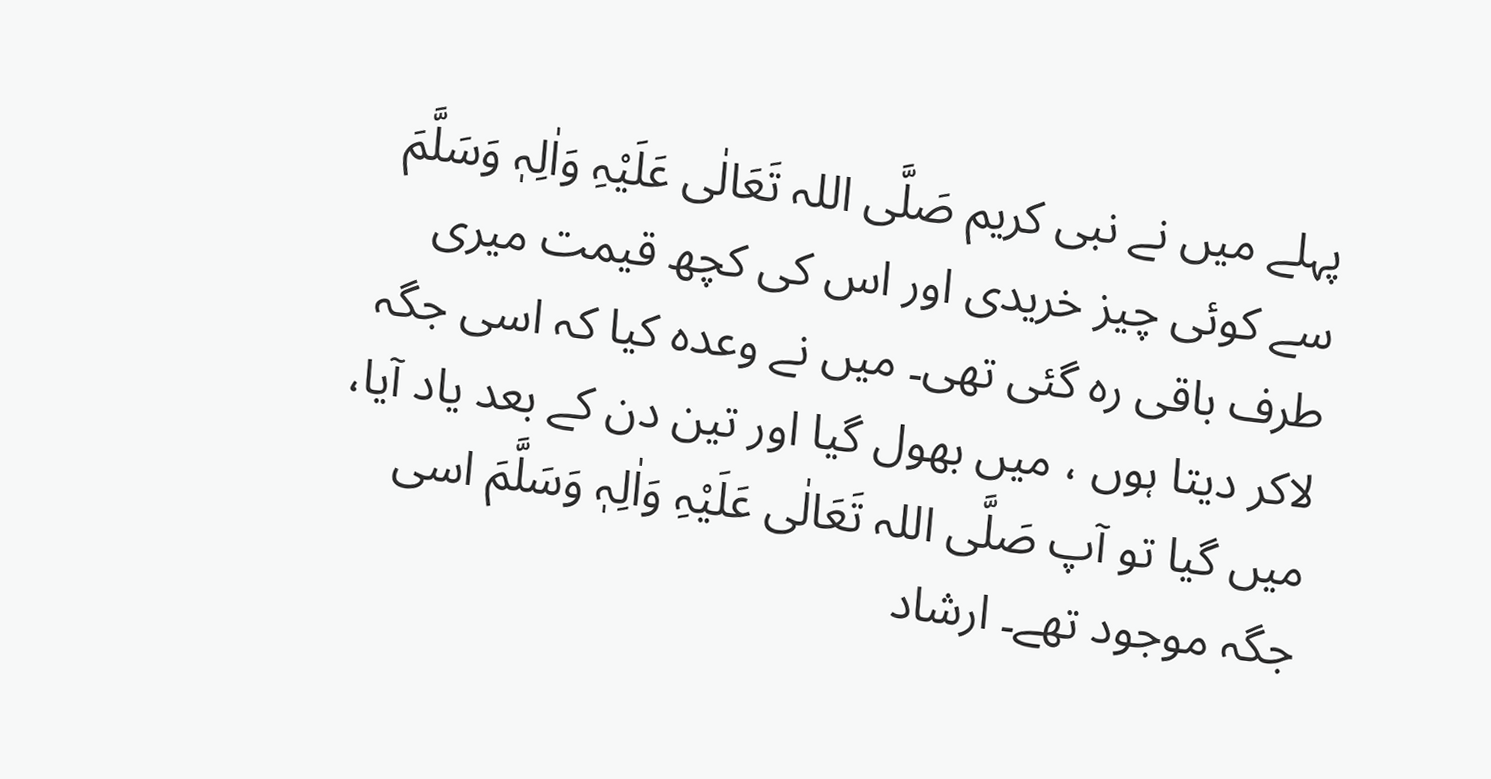پہلے میں نے نبی کریم صَلَّی اللہ تَعَالٰی عَلَیْہِ وَاٰلِہٖ وَسَلَّمَ سے کوئی چیز خریدی اور اس کی کچھ قیمت میری طرف باقی رہ گئی تھی۔ میں نے وعدہ کیا کہ اسی جگہ لاکر دیتا ہوں ، میں بھول گیا اور تین دن کے بعد یاد آیا، میں گیا تو آپ صَلَّی اللہ تَعَالٰی عَلَیْہِ وَاٰلِہٖ وَسَلَّمَ اسی جگہ موجود تھے۔ ارشاد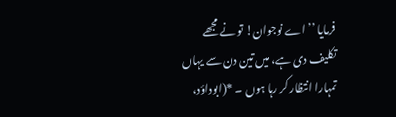فرمایا ’’اے نوجوان! تو نے مجھے تکلیف دی ہے، میں تین دن سے یہاں تمہارا انتظار کر رہا ہوں ۔ *(ابوداؤد،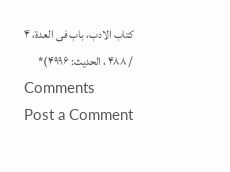کتاب الادب، باب فی العدۃ، ۴ / ۴۸۸ ، الحدیث: ۴۹۹۶)*
Comments
Post a Comment